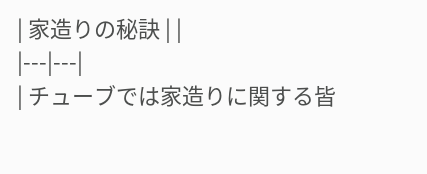| 家造りの秘訣 | |
|---|---|
| チューブでは家造りに関する皆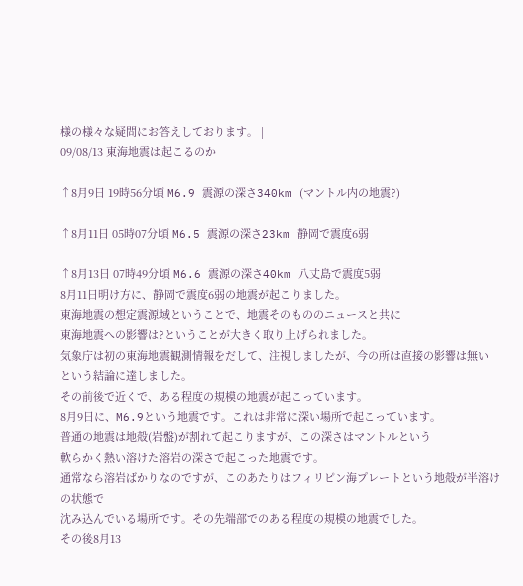様の様々な疑問にお答えしております。 |
09/08/13 東海地震は起こるのか

↑8月9日 19時56分頃 M6.9 震源の深さ340km (マントル内の地震?)

↑8月11日 05時07分頃 M6.5 震源の深さ23km 静岡で震度6弱

↑8月13日 07時49分頃 M6.6 震源の深さ40km 八丈島で震度5弱
8月11日明け方に、静岡で震度6弱の地震が起こりました。
東海地震の想定震源域ということで、地震そのもののニュースと共に
東海地震への影響は?ということが大きく取り上げられました。
気象庁は初の東海地震観測情報をだして、注視しましたが、今の所は直接の影響は無い
という結論に達しました。
その前後で近くで、ある程度の規模の地震が起こっています。
8月9日に、M6.9という地震です。これは非常に深い場所で起こっています。
普通の地震は地殻(岩盤)が割れて起こりますが、この深さはマントルという
軟らかく熱い溶けた溶岩の深さで起こった地震です。
通常なら溶岩ばかりなのですが、このあたりはフィリピン海プレートという地殻が半溶けの状態で
沈み込んでいる場所です。その先端部でのある程度の規模の地震でした。
その後8月13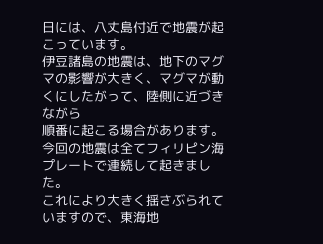日には、八丈島付近で地震が起こっています。
伊豆諸島の地震は、地下のマグマの影響が大きく、マグマが動くにしたがって、陸側に近づきながら
順番に起こる場合があります。
今回の地震は全てフィリピン海プレートで連続して起きました。
これにより大きく揺さぶられていますので、東海地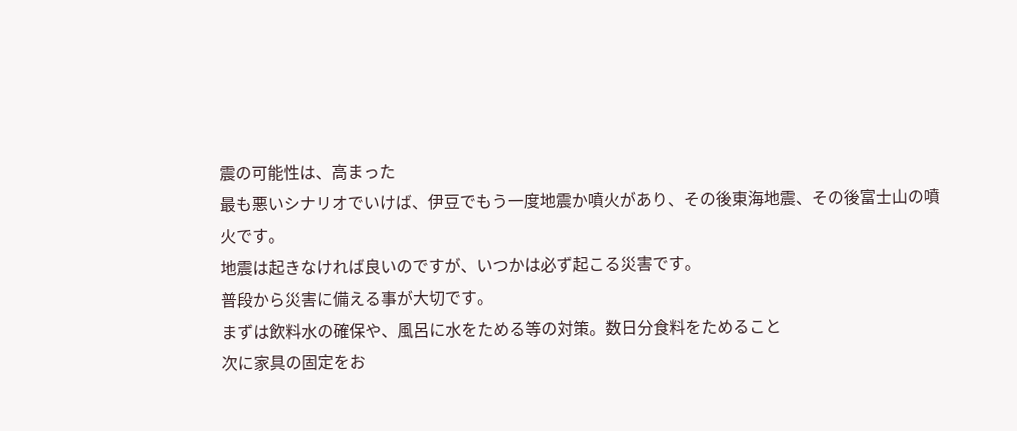震の可能性は、高まった
最も悪いシナリオでいけば、伊豆でもう一度地震か噴火があり、その後東海地震、その後富士山の噴火です。
地震は起きなければ良いのですが、いつかは必ず起こる災害です。
普段から災害に備える事が大切です。
まずは飲料水の確保や、風呂に水をためる等の対策。数日分食料をためること
次に家具の固定をお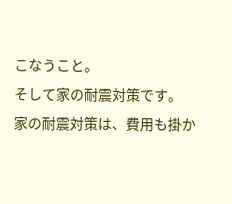こなうこと。
そして家の耐震対策です。
家の耐震対策は、費用も掛か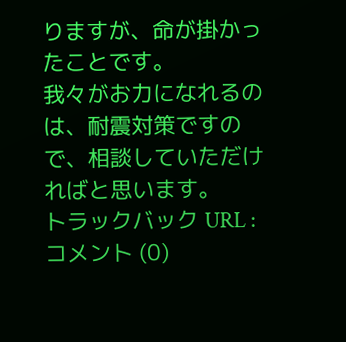りますが、命が掛かったことです。
我々がお力になれるのは、耐震対策ですので、相談していただければと思います。
トラックバック URL :
コメント (0)